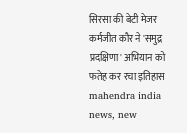सिरसा की बेटी मेजर कर्मजीत कौर ने 'समुद्र प्रदक्षिणा' अभियान को फतेह कर रचा इतिहास
mahendra india news, new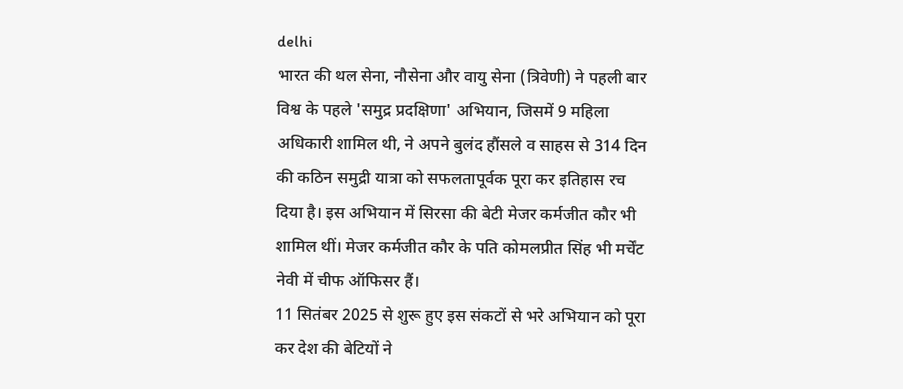delhi
भारत की थल सेना, नौसेना और वायु सेना (त्रिवेणी) ने पहली बार विश्व के पहले 'समुद्र प्रदक्षिणा' अभियान, जिसमें 9 महिला अधिकारी शामिल थी, ने अपने बुलंद हौंसले व साहस से 314 दिन की कठिन समुद्री यात्रा को सफलतापूर्वक पूरा कर इतिहास रच दिया है। इस अभियान में सिरसा की बेटी मेजर कर्मजीत कौर भी शामिल थीं। मेजर कर्मजीत कौर के पति कोमलप्रीत सिंह भी मर्चेंट नेवी में चीफ ऑफिसर हैं।
11 सितंबर 2025 से शुरू हुए इस संकटों से भरे अभियान को पूरा कर देश की बेटियों ने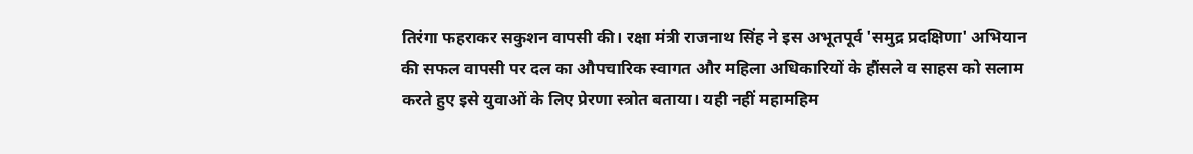तिरंगा फहराकर सकुशन वापसी की। रक्षा मंत्री राजनाथ सिंह ने इस अभूतपूर्व 'समुद्र प्रदक्षिणा' अभियान की सफल वापसी पर दल का औपचारिक स्वागत और महिला अधिकारियों के हौंसले व साहस को सलाम करते हुए इसे युवाओं के लिए प्रेरणा स्त्रोत बताया। यही नहीं महामहिम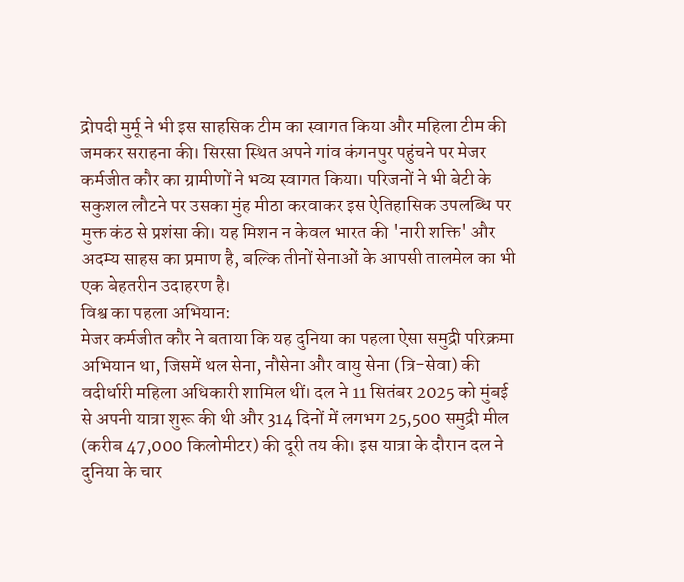द्रोपदी मुर्मू ने भी इस साहसिक टीम का स्वागत किया और महिला टीम की जमकर सराहना की। सिरसा स्थित अपने गांव कंगनपुर पहुंचने पर मेजर कर्मजीत कौर का ग्रामीणों ने भव्य स्वागत किया। परिजनों ने भी बेटी के सकुशल लौटने पर उसका मुंह मीठा करवाकर इस ऐतिहासिक उपलब्धि पर मुक्त कंठ से प्रशंसा की। यह मिशन न केवल भारत की 'नारी शक्ति' और अदम्य साहस का प्रमाण है, बल्कि तीनों सेनाओं के आपसी तालमेल का भी एक बेहतरीन उदाहरण है।
विश्व का पहला अभियान:
मेजर कर्मजीत कौर ने बताया कि यह दुनिया का पहला ऐसा समुद्री परिक्रमा अभियान था, जिसमें थल सेना, नौसेना और वायु सेना (त्रि-सेवा) की वदीर्धारी महिला अधिकारी शामिल थीं। दल ने 11 सितंबर 2025 को मुंबई से अपनी यात्रा शुरू की थी और 314 दिनों में लगभग 25,500 समुद्री मील (करीब 47,000 किलोमीटर) की दूरी तय की। इस यात्रा के दौरान दल ने दुनिया के चार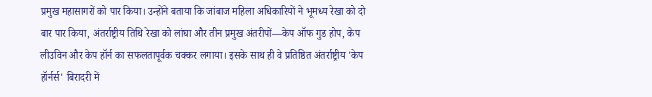प्रमुख महासागरों को पार किया। उन्होंने बताया कि जांबाज महिला अधिकारियों ने भूमध्य रेखा को दो बार पार किया, अंतर्राष्ट्रीय तिथि रेखा को लांघा और तीन प्रमुख अंतरीपों—केप ऑफ गुड होप, केप लीउविन और केप हॉर्न का सफलतापूर्वक चक्कर लगाया। इसके साथ ही वे प्रतिष्ठित अंतर्राष्ट्रीय 'केप हॉर्नर्स' बिरादरी में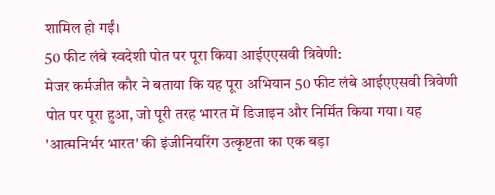शामिल हो गईं।
50 फीट लंबे स्वदेशी पोत पर पूरा किया आईएएसवी त्रिवेणी:
मेजर कर्मजीत कौर ने बताया कि यह पूरा अभियान 50 फीट लंबे आईएएसवी त्रिवेणी पोत पर पूरा हुआ, जो पूरी तरह भारत में डिजाइन और निर्मित किया गया। यह 'आत्मनिर्भर भारत' की इंजीनियरिंग उत्कृष्टता का एक बड़ा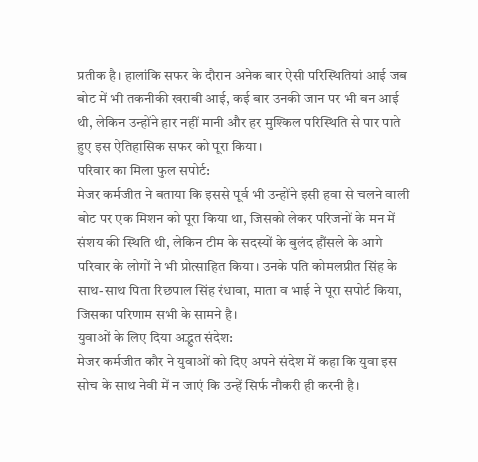प्रतीक है। हालांकि सफर के दौरान अनेक बार ऐसी परिस्थितियां आई जब बोट में भी तकनीकी खराबी आई, कई बार उनकी जान पर भी बन आई थी, लेकिन उन्होंने हार नहीं मानी और हर मुश्किल परिस्थिति से पार पाते हुए इस ऐतिहासिक सफर को पूरा किया।
परिवार का मिला फुल सपोर्ट:
मेजर कर्मजीत ने बताया कि इससे पूर्व भी उन्होंने इसी हवा से चलने वाली बोट पर एक मिशन को पूरा किया था, जिसको लेकर परिजनों के मन में संशय की स्थिति थी, लेकिन टीम के सदस्यों के बुलंद हौंसले के आगे परिवार के लोगों ने भी प्रोत्साहित किया। उनके पति कोमलप्रीत सिंह के साथ-साथ पिता रिछपाल सिंह रंधावा, माता व भाई ने पूरा सपोर्ट किया, जिसका परिणाम सभी के सामने है।
युवाओं के लिए दिया अद्भुत संदेश:
मेजर कर्मजीत कौर ने युवाओं को दिए अपने संदेश में कहा कि युवा इस सोच के साथ नेवी में न जाएं कि उन्हें सिर्फ नौकरी ही करनी है।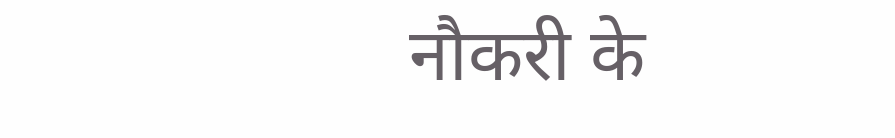नौकरी के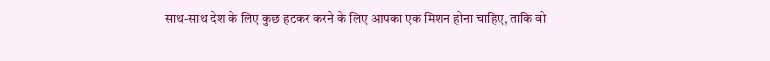साथ-साथ देश के लिए कुछ हटकर करने के लिए आपका एक मिशन होना चाहिए, ताकि वो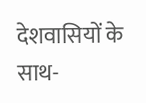देशवासियों के साथ-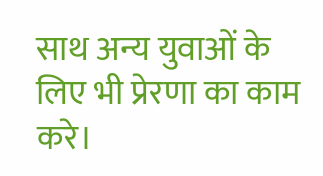साथ अन्य युवाओं के लिए भी प्रेरणा का काम करे।